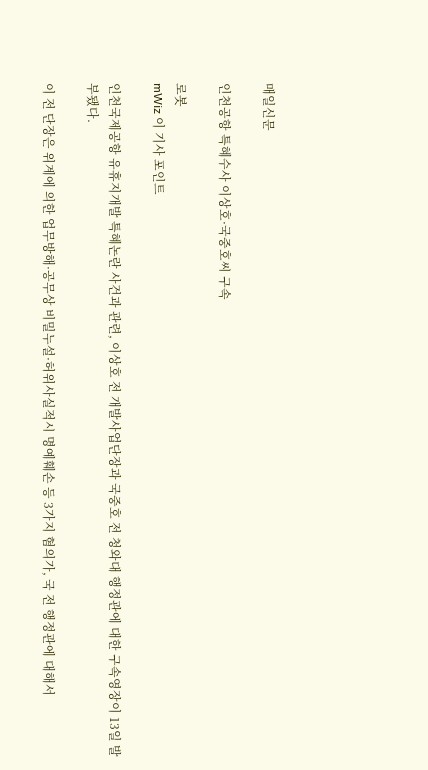매일신문

인천공항 특혜수사 이상호·국중호씨 구속

로봇
mWiz 이 기사 포인트

인천국제공항 유휴지개발 특혜논란 사건과 관련, 이상호 전 개발사업단장과 국중호 전 청와대 행정관에 대한 구속영장이 13일 발부됐다.

이 전 단장은 위계에 의한 업무방해·공무상 비밀누설·허위사실적시 명예훼손 등 3가지 혐의가, 국 전 행정관에 대해서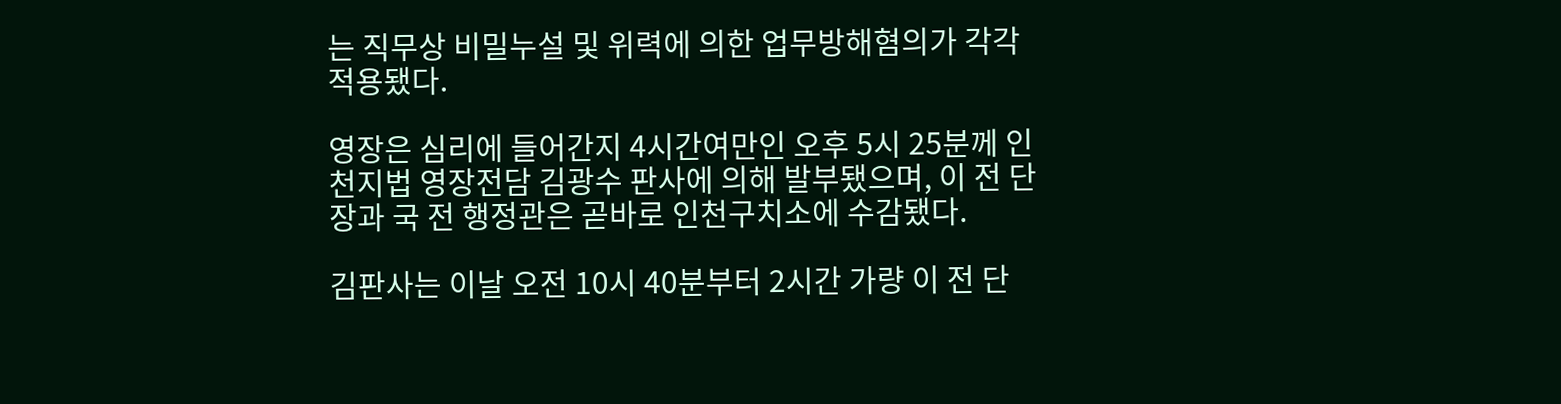는 직무상 비밀누설 및 위력에 의한 업무방해혐의가 각각 적용됐다.

영장은 심리에 들어간지 4시간여만인 오후 5시 25분께 인천지법 영장전담 김광수 판사에 의해 발부됐으며, 이 전 단장과 국 전 행정관은 곧바로 인천구치소에 수감됐다.

김판사는 이날 오전 10시 40분부터 2시간 가량 이 전 단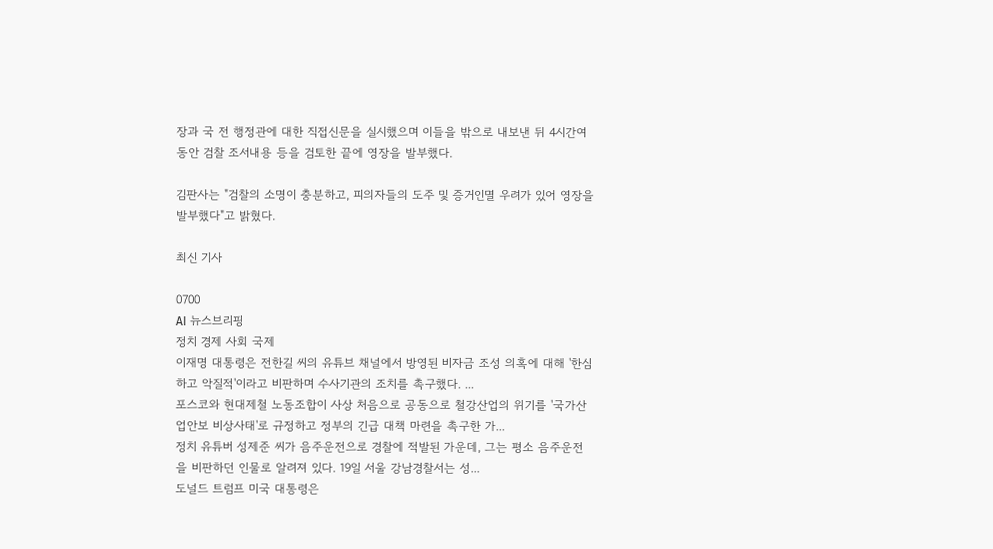장과 국 전 행정관에 대한 직접신문을 실시했으며 이들을 밖으로 내보낸 뒤 4시간여동안 검찰 조서내용 등을 검토한 끝에 영장을 발부했다.

김판사는 "검찰의 소명이 충분하고, 피의자들의 도주 및 증거인멸 우려가 있어 영장을 발부했다"고 밝혔다.

최신 기사

0700
AI 뉴스브리핑
정치 경제 사회 국제
이재명 대통령은 전한길 씨의 유튜브 채널에서 방영된 비자금 조성 의혹에 대해 '한심하고 악질적'이라고 비판하며 수사기관의 조치를 촉구했다. ...
포스코와 현대제철 노동조합이 사상 처음으로 공동으로 철강산업의 위기를 '국가산업안보 비상사태'로 규정하고 정부의 긴급 대책 마련을 촉구한 가...
정치 유튜버 성제준 씨가 음주운전으로 경찰에 적발된 가운데, 그는 평소 음주운전을 비판하던 인물로 알려져 있다. 19일 서울 강남경찰서는 성...
도널드 트럼프 미국 대통령은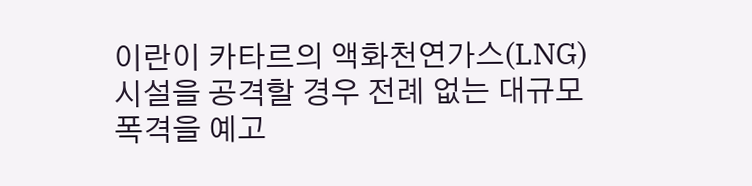이란이 카타르의 액화천연가스(LNG) 시설을 공격할 경우 전례 없는 대규모 폭격을 예고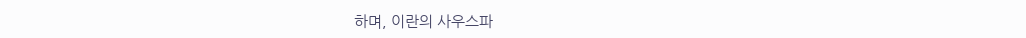하며, 이란의 사우스파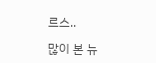르스..

많이 본 뉴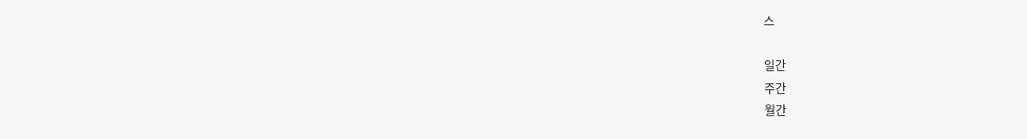스

일간
주간
월간